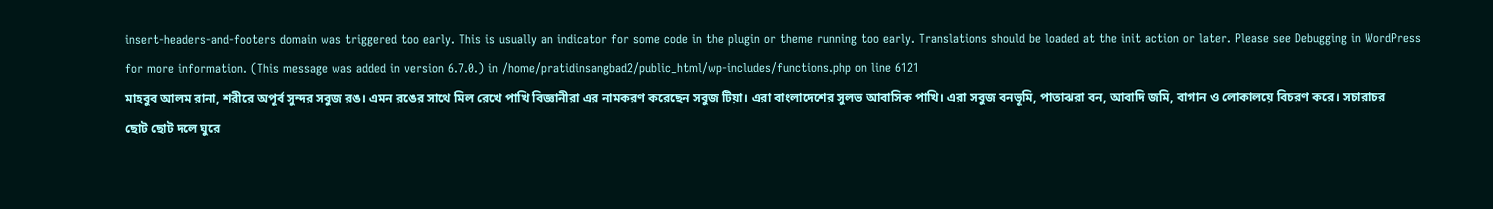insert-headers-and-footers domain was triggered too early. This is usually an indicator for some code in the plugin or theme running too early. Translations should be loaded at the init action or later. Please see Debugging in WordPress for more information. (This message was added in version 6.7.0.) in /home/pratidinsangbad2/public_html/wp-includes/functions.php on line 6121
মাহবুব আলম রানা, শরীরে অপূর্ব সুন্দর সবুজ রঙ। এমন রঙের সাথে মিল রেখে পাখি বিজ্ঞানীরা এর নামকরণ করেছেন সবুজ টিয়া। এরা বাংলাদেশের সুলভ আবাসিক পাখি। এরা সবুজ বনভূমি, পাতাঝরা বন, আবাদি জমি, বাগান ও লোকালয়ে বিচরণ করে। সচারাচর ছোট ছোট দলে ঘুরে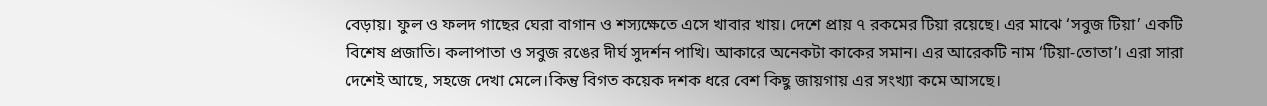বেড়ায়। ফুল ও ফলদ গাছের ঘেরা বাগান ও শস্যক্ষেতে এসে খাবার খায়। দেশে প্রায় ৭ রকমের টিয়া রয়েছে। এর মাঝে ‘সবুজ টিয়া’ একটি বিশেষ প্রজাতি। কলাপাতা ও সবুজ রঙের দীর্ঘ সুদর্শন পাখি। আকারে অনেকটা কাকের সমান। এর আরেকটি নাম ‘টিয়া-তোতা’। এরা সারা দেশেই আছে, সহজে দেখা মেলে।কিন্তু বিগত কয়েক দশক ধরে বেশ কিছু জায়গায় এর সংখ্যা কমে আসছে।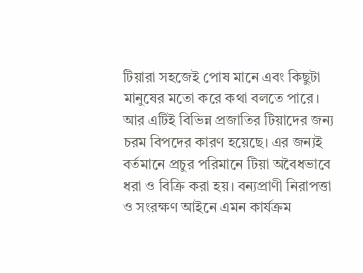টিয়ারা সহজেই পোষ মানে এবং কিছুটা মানুষের মতো করে কথা বলতে পারে। আর এটিই বিভিন্ন প্রজাতির টিয়াদের জন্য চরম বিপদের কারণ হয়েছে। এর জন্যই বর্তমানে প্রচুর পরিমানে টিয়া অবৈধভাবে ধরা ও বিক্রি করা হয়। বন্যপ্রাণী নিরাপত্তা ও সংরক্ষণ আইনে এমন কার্যক্রম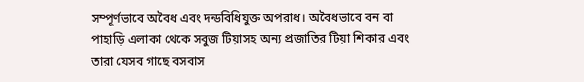সম্পূর্ণভাবে অবৈধ এবং দন্ডবিধিযুক্ত অপরাধ। অবৈধভাবে বন বা পাহাড়ি এলাকা থেকে সবুজ টিয়াসহ অন্য প্রজাতির টিয়া শিকার এবং তারা যেসব গাছে বসবাস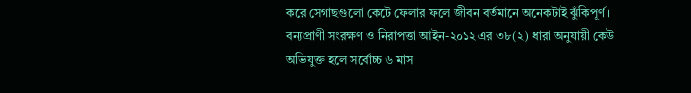করে সেগাছগুলো কেটে ফেলার ফলে জীবন বর্তমানে অনেকটাই ঝুঁকিপূর্ণ।
বন্যপ্রাণী সংরক্ষণ ও নিরাপত্তা আইন-২০১২ এর ৩৮(২) ধারা অনুযায়ী কেউ অভিযুক্ত হলে সর্বোচ্চ ৬ মাস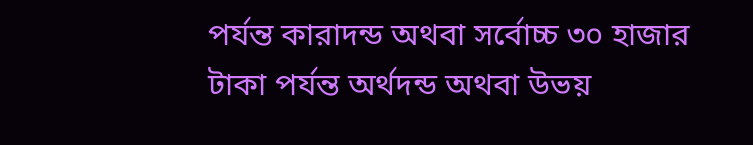পর্যন্ত কারাদন্ড অথবা সর্বোচ্চ ৩০ হাজার টাকা পর্যন্ত অর্থদন্ড অথবা উভয়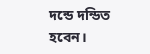দন্ডে দন্ডিত হবেন।